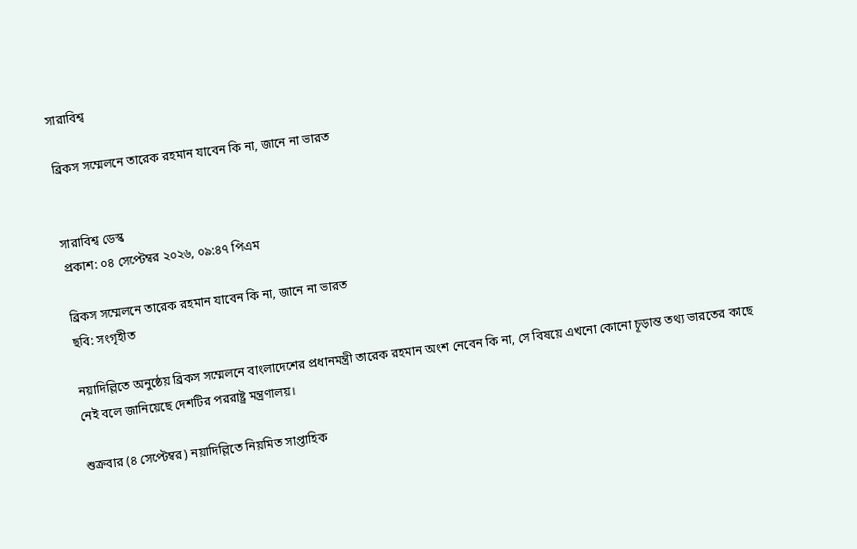সারাবিশ্ব

ব্রিকস সম্মেলনে তারেক রহমান যাবেন কি না, জানে না ভারত


সারাবিশ্ব ডেস্ক
প্রকাশ: ০৪ সেপ্টেম্বর ২০২৬, ০৯:৪৭ পিএম

ব্রিকস সম্মেলনে তারেক রহমান যাবেন কি না, জানে না ভারত
ছবি: সংগৃহীত

নয়াদিল্লিতে অনুষ্ঠেয় ব্রিকস সম্মেলনে বাংলাদেশের প্রধানমন্ত্রী তারেক রহমান অংশ নেবেন কি না, সে বিষয়ে এখনো কোনো চূড়ান্ত তথ্য ভারতের কাছে নেই বলে জানিয়েছে দেশটির পররাষ্ট্র মন্ত্রণালয়।

শুক্রবার (৪ সেপ্টেম্বর) নয়াদিল্লিতে নিয়মিত সাপ্তাহিক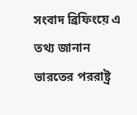সংবাদ ব্রিফিংয়ে এ তথ্য জানান ভারতের পররাষ্ট্র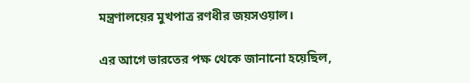মন্ত্রণালয়ের মুখপাত্র রণধীর জয়সওয়াল।

এর আগে ভারতের পক্ষ থেকে জানানো হয়েছিল,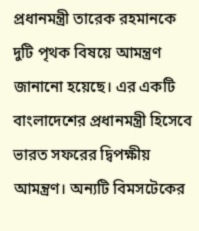প্রধানমন্ত্রী তারেক রহমানকে দুটি পৃথক বিষয়ে আমন্ত্রণ জানানো হয়েছে। এর একটি বাংলাদেশের প্রধানমন্ত্রী হিসেবে ভারত সফরের দ্বিপক্ষীয় আমন্ত্রণ। অন্যটি বিমসটেকের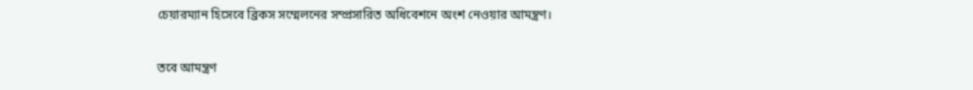চেয়ারম্যান হিসেবে ব্রিকস সম্মেলনের সম্প্রসারিত অধিবেশনে অংশ নেওয়ার আমন্ত্রণ।

তবে আমন্ত্রণ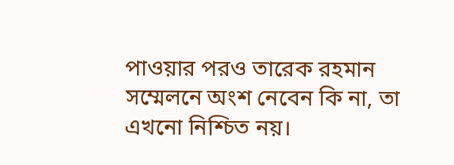পাওয়ার পরও তারেক রহমান সম্মেলনে অংশ নেবেন কি না, তা এখনো নিশ্চিত নয়।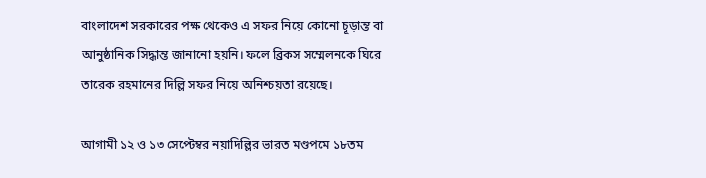বাংলাদেশ সরকারের পক্ষ থেকেও এ সফর নিয়ে কোনো চূড়ান্ত বা আনুষ্ঠানিক সিদ্ধান্ত জানানো হয়নি। ফলে ব্রিকস সম্মেলনকে ঘিরে তারেক রহমানের দিল্লি সফর নিয়ে অনিশ্চয়তা রয়েছে।

আগামী ১২ ও ১৩ সেপ্টেম্বর নয়াদিল্লির ভারত মণ্ডপমে ১৮তম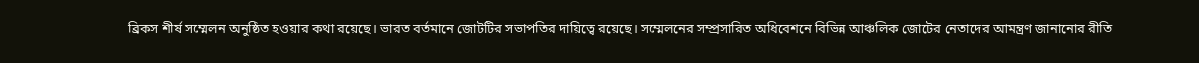ব্রিকস শীর্ষ সম্মেলন অনুষ্ঠিত হওয়ার কথা রয়েছে। ভারত বর্তমানে জোটটির সভাপতির দায়িত্বে রয়েছে। সম্মেলনের সম্প্রসারিত অধিবেশনে বিভিন্ন আঞ্চলিক জোটের নেতাদের আমন্ত্রণ জানানোর রীতি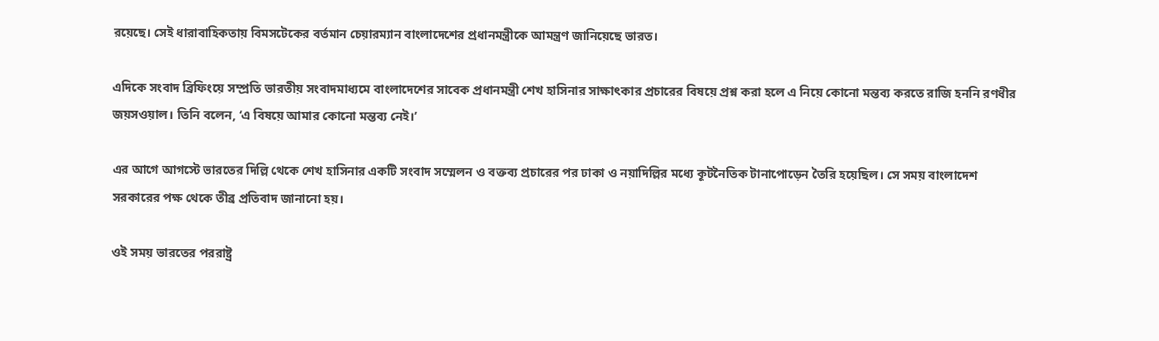রয়েছে। সেই ধারাবাহিকতায় বিমসটেকের বর্তমান চেয়ারম্যান বাংলাদেশের প্রধানমন্ত্রীকে আমন্ত্রণ জানিয়েছে ভারত।

এদিকে সংবাদ ব্রিফিংয়ে সম্প্রতি ভারতীয় সংবাদমাধ্যমে বাংলাদেশের সাবেক প্রধানমন্ত্রী শেখ হাসিনার সাক্ষাৎকার প্রচারের বিষয়ে প্রশ্ন করা হলে এ নিয়ে কোনো মন্তব্য করতে রাজি হননি রণধীর জয়সওয়াল। তিনি বলেন, ‘এ বিষয়ে আমার কোনো মন্তব্য নেই।’

এর আগে আগস্টে ভারতের দিল্লি থেকে শেখ হাসিনার একটি সংবাদ সম্মেলন ও বক্তব্য প্রচারের পর ঢাকা ও নয়াদিল্লির মধ্যে কূটনৈতিক টানাপোড়েন তৈরি হয়েছিল। সে সময় বাংলাদেশ সরকারের পক্ষ থেকে তীব্র প্রতিবাদ জানানো হয়।

ওই সময় ভারতের পররাষ্ট্র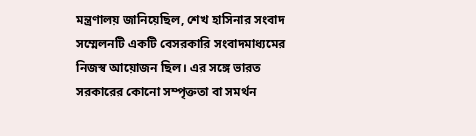মন্ত্রণালয় জানিয়েছিল, শেখ হাসিনার সংবাদ সম্মেলনটি একটি বেসরকারি সংবাদমাধ্যমের নিজস্ব আয়োজন ছিল। এর সঙ্গে ভারত সরকারের কোনো সম্পৃক্ততা বা সমর্থন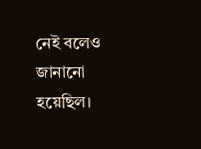নেই বলেও জানানো হয়েছিল।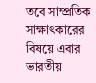তবে সাম্প্রতিক সাক্ষাৎকারের বিষয়ে এবার ভারতীয়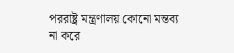পররাষ্ট্র মন্ত্রণালয় কোনো মন্তব্য না করে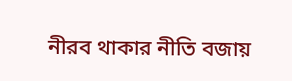নীরব থাকার নীতি বজায়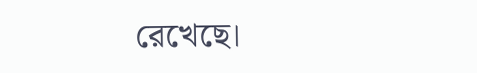রেখেছে।